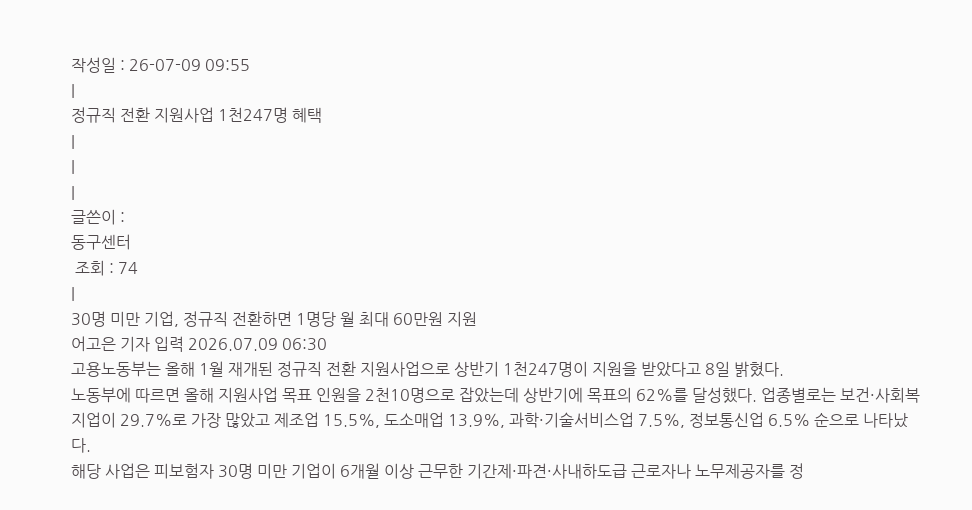작성일 : 26-07-09 09:55
|
정규직 전환 지원사업 1천247명 혜택
|
|
|
글쓴이 :
동구센터
 조회 : 74
|
30명 미만 기업, 정규직 전환하면 1명당 월 최대 60만원 지원
어고은 기자 입력 2026.07.09 06:30
고용노동부는 올해 1월 재개된 정규직 전환 지원사업으로 상반기 1천247명이 지원을 받았다고 8일 밝혔다.
노동부에 따르면 올해 지원사업 목표 인원을 2천10명으로 잡았는데 상반기에 목표의 62%를 달성했다. 업종별로는 보건·사회복지업이 29.7%로 가장 많았고 제조업 15.5%, 도소매업 13.9%, 과학·기술서비스업 7.5%, 정보통신업 6.5% 순으로 나타났다.
해당 사업은 피보험자 30명 미만 기업이 6개월 이상 근무한 기간제·파견·사내하도급 근로자나 노무제공자를 정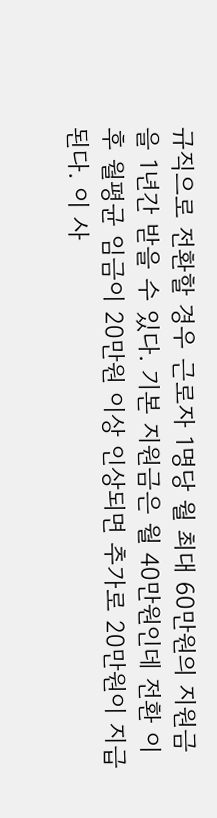규직으로 전환할 경우 근로자 1명당 월 최대 60만원의 지원금을 1년간 받을 수 있다. 기본 지원금은 월 40만원인데 전환 이후 월평균 임금이 20만원 이상 인상되면 추가로 20만원이 지급된다. 이 사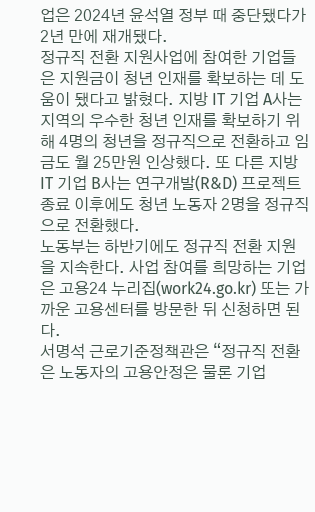업은 2024년 윤석열 정부 때 중단됐다가 2년 만에 재개됐다.
정규직 전환 지원사업에 참여한 기업들은 지원금이 청년 인재를 확보하는 데 도움이 됐다고 밝혔다. 지방 IT 기업 A사는 지역의 우수한 청년 인재를 확보하기 위해 4명의 청년을 정규직으로 전환하고 임금도 월 25만원 인상했다. 또 다른 지방 IT 기업 B사는 연구개발(R&D) 프로젝트 종료 이후에도 청년 노동자 2명을 정규직으로 전환했다.
노동부는 하반기에도 정규직 전환 지원을 지속한다. 사업 참여를 희망하는 기업은 고용24 누리집(work24.go.kr) 또는 가까운 고용센터를 방문한 뒤 신청하면 된다.
서명석 근로기준정책관은 “정규직 전환은 노동자의 고용안정은 물론 기업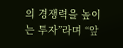의 경쟁력을 높이는 투자”라며 “앞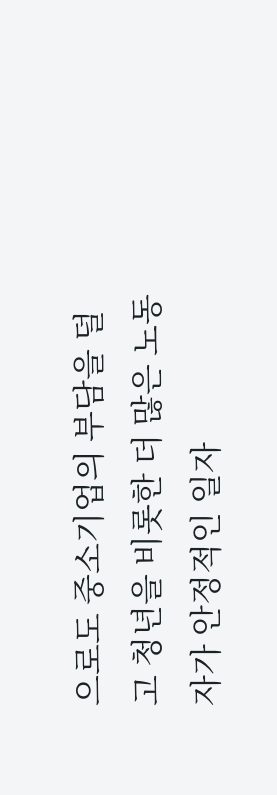으로도 중소기업의 부담을 덜고 청년을 비롯한 더 많은 노동자가 안정적인 일자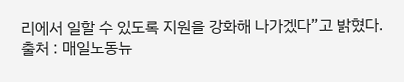리에서 일할 수 있도록 지원을 강화해 나가겠다”고 밝혔다.
출처 : 매일노동뉴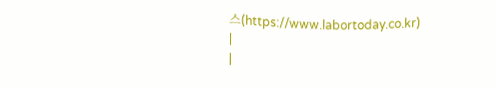스(https://www.labortoday.co.kr)
|
|